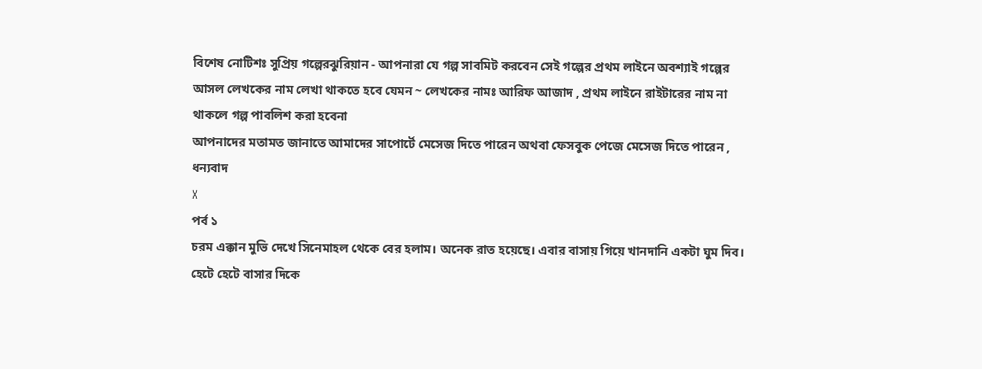বিশেষ নোটিশঃ সুপ্রিয় গল্পেরঝুরিয়ান - আপনারা যে গল্প সাবমিট করবেন সেই গল্পের প্রথম লাইনে অবশ্যাই গল্পের আসল লেখকের নাম লেখা থাকতে হবে যেমন ~ লেখকের নামঃ আরিফ আজাদ , প্রথম লাইনে রাইটারের নাম না থাকলে গল্প পাবলিশ করা হবেনা
আপনাদের মতামত জানাতে আমাদের সাপোর্টে মেসেজ দিতে পারেন অথবা ফেসবুক পেজে মেসেজ দিতে পারেন , ধন্যবাদ
X
পর্ব ১
চরম এক্কান মুভি দেখে সিনেমাহল থেকে বের হলাম। অনেক রাত হয়েছে। এবার বাসায় গিয়ে খানদানি একটা ঘুম দিব।
হেটে হেটে বাসার দিকে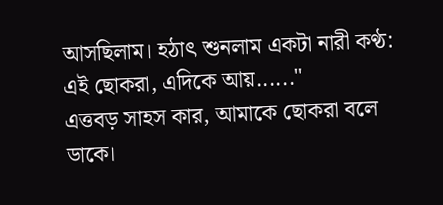আসছিলাম। হঠাৎ শুনলাম একটা নারী কণ্ঠ: এই ছোকরা, এদিকে আয়......"
এত্তবড় সাহস কার, আমাকে ছোকরা বলে ডাকে।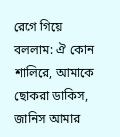রেগে গিয়ে বললাম: ঐ কোন শালিরে, আমাকে ছোকরা ডাকিস, জানিস আমার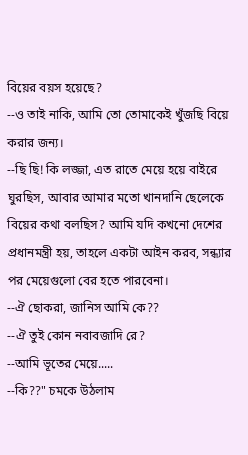বিয়ের বয়স হয়েছে?
--ও তাই নাকি, আমি তো তোমাকেই খুঁজছি বিয়ে করার জন্য।
--ছি ছি! কি লজ্জা, এত রাতে মেয়ে হয়ে বাইরে ঘুরছিস, আবার আমার মতো খানদানি ছেলেকে বিয়ের কথা বলছিস? আমি যদি কখনো দেশের প্রধানমন্ত্রী হয়, তাহলে একটা আইন করব, সন্ধ্যার পর মেয়েগুলো বের হতে পারবেনা।
--ঐ ছোকরা, জানিস আমি কে??
--ঐ তুই কোন নবাবজাদি রে?
--আমি ভূতের মেয়ে.....
--কি??" চমকে উঠলাম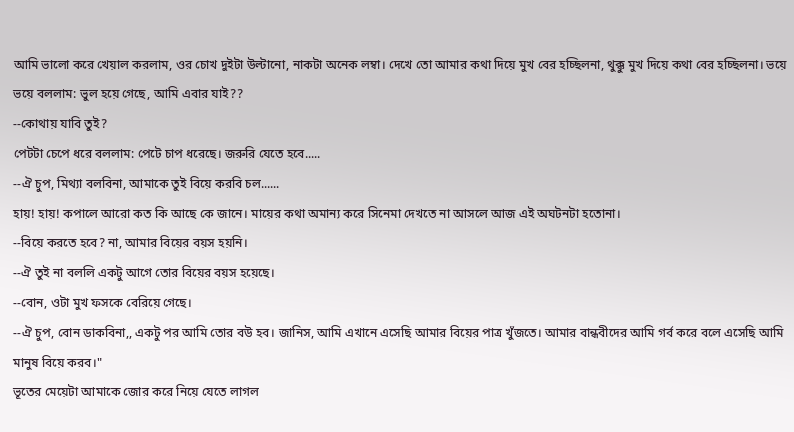আমি ভালো করে খেয়াল করলাম, ওর চোখ দুইটা উল্টানো, নাকটা অনেক লম্বা। দেখে তো আমার কথা দিয়ে মুখ বের হচ্ছিলনা, থুক্কু মুখ দিয়ে কথা বের হচ্ছিলনা। ভয়ে ভয়ে বললাম: ভুল হয়ে গেছে, আমি এবার যাই??
--কোথায় যাবি তুই?
পেটটা চেপে ধরে বললাম: পেটে চাপ ধরেছে। জরুরি যেতে হবে.....
--ঐ চুপ, মিথ্যা বলবিনা, আমাকে তুই বিয়ে করবি চল......
হায়! হায়! কপালে আরো কত কি আছে কে জানে। মায়ের কথা অমান্য করে সিনেমা দেখতে না আসলে আজ এই অঘটনটা হতোনা।
--বিয়ে করতে হবে? না, আমার বিয়ের বয়স হয়নি।
--ঐ তুই না বললি একটু আগে তোর বিয়ের বয়স হয়েছে।
--বোন, ওটা মুখ ফসকে বেরিয়ে গেছে।
--ঐ চুপ, বোন ডাকবিনা,, একটু পর আমি তোর বউ হব। জানিস, আমি এখানে এসেছি আমার বিয়ের পাত্র খুঁজতে। আমার বান্ধবীদের আমি গর্ব করে বলে এসেছি আমি মানুষ বিয়ে করব।"
ভূতের মেয়েটা আমাকে জোর করে নিয়ে যেতে লাগল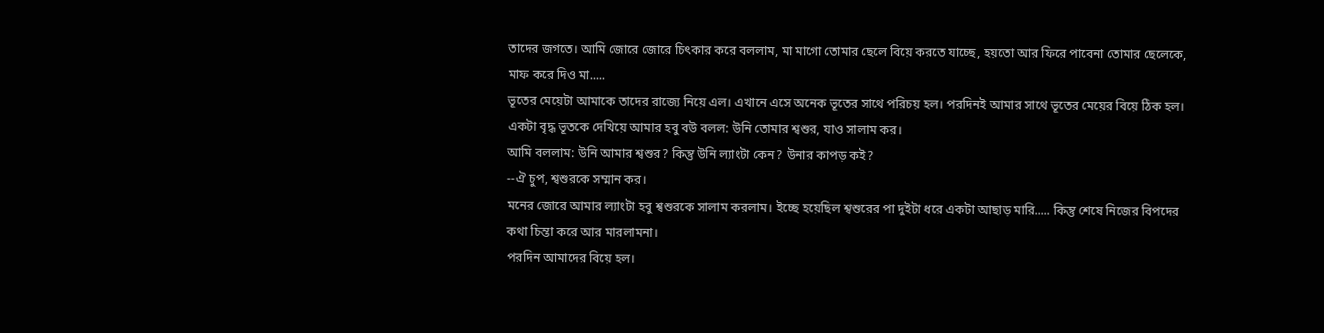তাদের জগতে। আমি জোরে জোরে চিৎকার করে বললাম, মা মাগো তোমার ছেলে বিয়ে করতে যাচ্ছে, হয়তো আর ফিরে পাবেনা তোমার ছেলেকে, মাফ করে দিও মা.....
ভূতের মেয়েটা আমাকে তাদের রাজ্যে নিয়ে এল। এখানে এসে অনেক ভূতের সাথে পরিচয় হল। পরদিনই আমার সাথে ভূতের মেয়ের বিয়ে ঠিক হল। একটা বৃদ্ধ ভূতকে দেখিয়ে আমার হবু বউ বলল: উনি তোমার শ্বশুর, যাও সালাম কর।
আমি বললাম: উনি আমার শ্বশুর? কিন্তু উনি ল্যাংটা কেন? উনার কাপড় কই?
--ঐ চুপ, শ্বশুরকে সম্মান কর।
মনের জোরে আমার ল্যাংটা হবু শ্বশুরকে সালাম করলাম। ইচ্ছে হয়েছিল শ্বশুরের পা দুইটা ধরে একটা আছাড় মারি..... কিন্তু শেষে নিজের বিপদের কথা চিন্তা করে আর মারলামনা।
পরদিন আমাদের বিয়ে হল।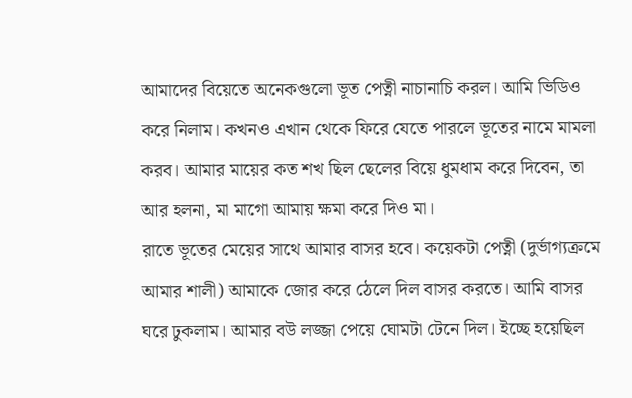আমাদের বিয়েতে অনেকগুলো ভূত পেত্নী নাচানাচি করল। আমি ভিডিও করে নিলাম। কখনও এখান থেকে ফিরে যেতে পারলে ভূতের নামে মামলা করব। আমার মায়ের কত শখ ছিল ছেলের বিয়ে ধুমধাম করে দিবেন, তা আর হলনা, মা মাগো আমায় ক্ষমা করে দিও মা।
রাতে ভূতের মেয়ের সাথে আমার বাসর হবে। কয়েকটা পেত্নী (দুর্ভাগ্যক্রমে আমার শালী) আমাকে জোর করে ঠেলে দিল বাসর করতে। আমি বাসর ঘরে ঢুকলাম। আমার বউ লজ্জা পেয়ে ঘোমটা টেনে দিল। ইচ্ছে হয়েছিল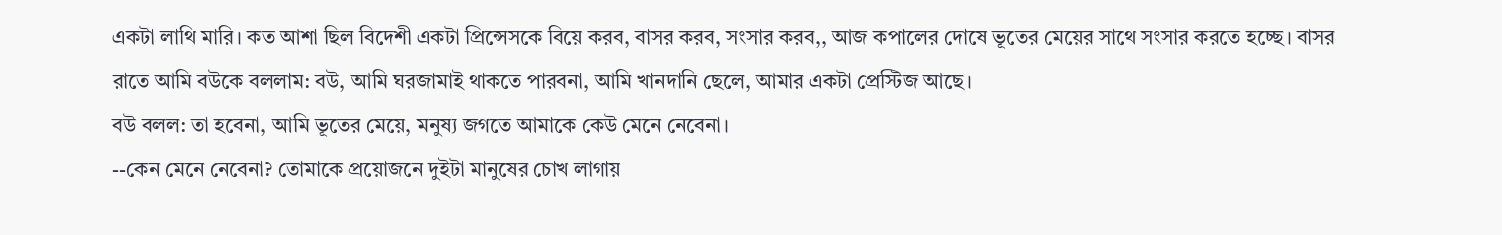একটা লাথি মারি। কত আশা ছিল বিদেশী একটা প্রিন্সেসকে বিয়ে করব, বাসর করব, সংসার করব,, আজ কপালের দোষে ভূতের মেয়ের সাথে সংসার করতে হচ্ছে। বাসর রাতে আমি বউকে বললাম: বউ, আমি ঘরজামাই থাকতে পারবনা, আমি খানদানি ছেলে, আমার একটা প্রেস্টিজ আছে।
বউ বলল: তা হবেনা, আমি ভূতের মেয়ে, মনুষ্য জগতে আমাকে কেউ মেনে নেবেনা।
--কেন মেনে নেবেনা? তোমাকে প্রয়োজনে দুইটা মানুষের চোখ লাগায়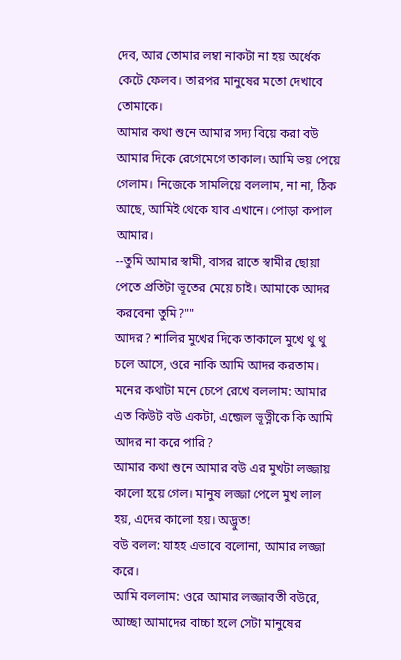দেব, আর তোমার লম্বা নাকটা না হয় অর্ধেক কেটে ফেলব। তারপর মানুষের মতো দেখাবে তোমাকে।
আমার কথা শুনে আমার সদ্য বিয়ে করা বউ আমার দিকে রেগেমেগে তাকাল। আমি ভয় পেয়ে গেলাম। নিজেকে সামলিয়ে বললাম, না না, ঠিক আছে, আমিই থেকে যাব এখানে। পোড়া কপাল আমার।
--তুমি আমার স্বামী, বাসর রাতে স্বামীর ছোয়া পেতে প্রতিটা ভূতের মেয়ে চাই। আমাকে আদর করবেনা তুমি?""
আদর? শালির মুখের দিকে তাকালে মুখে থু থু চলে আসে, ওরে নাকি আমি আদর করতাম। মনের কথাটা মনে চেপে রেখে বললাম: আমার এত কিউট বউ একটা, এন্জেল ভূত্নীকে কি আমি আদর না করে পারি?
আমার কথা শুনে আমার বউ এর মুখটা লজ্জায় কালো হয়ে গেল। মানুষ লজ্জা পেলে মুখ লাল হয়, এদের কালো হয়। অদ্ভুত!
বউ বলল: যাহহ এভাবে বলোনা, আমার লজ্জা করে।
আমি বললাম: ওরে আমার লজ্জাবতী বউরে, আচ্ছা আমাদের বাচ্চা হলে সেটা মানুষের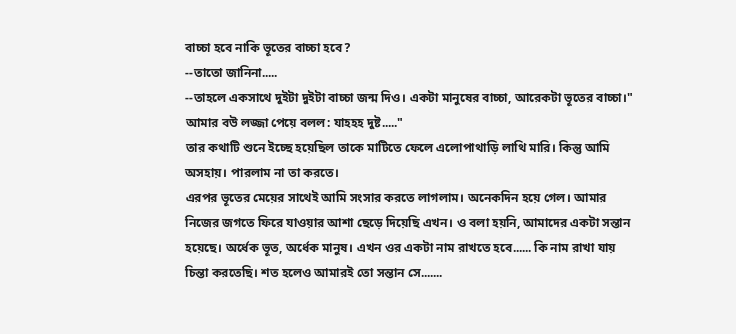বাচ্চা হবে নাকি ভূতের বাচ্চা হবে?
--তাতো জানিনা.....
--তাহলে একসাথে দুইটা দুইটা বাচ্চা জন্ম দিও। একটা মানুষের বাচ্চা, আরেকটা ভূতের বাচ্চা।"
আমার বউ লজ্জা পেয়ে বলল: যাহহহ দুষ্ট....."
তার কথাটি শুনে ইচ্ছে হয়েছিল তাকে মাটিতে ফেলে এলোপাথাড়ি লাথি মারি। কিন্তু আমি অসহায়। পারলাম না তা করতে।
এরপর ভূতের মেয়ের সাথেই আমি সংসার করতে লাগলাম। অনেকদিন হয়ে গেল। আমার নিজের জগতে ফিরে যাওয়ার আশা ছেড়ে দিয়েছি এখন। ও বলা হয়নি, আমাদের একটা সন্তান হয়েছে। অর্ধেক ভূত, অর্ধেক মানুষ। এখন ওর একটা নাম রাখতে হবে...... কি নাম রাখা যায় চিন্তা করতেছি। শত হলেও আমারই তো সন্তান সে.......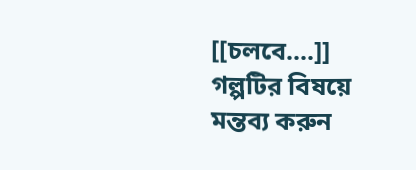[[চলবে....]]
গল্পটির বিষয়ে মন্তব্য করুন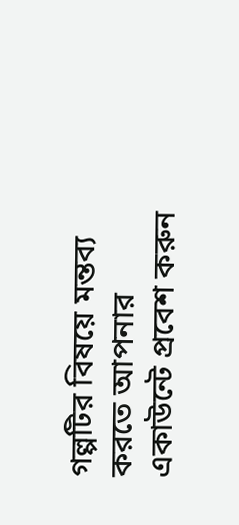গল্পটির বিষয়ে মন্তব্য করতে আপনার একাউন্টে প্রবেশ করুন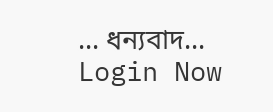... ধন্যবাদ... Login Now